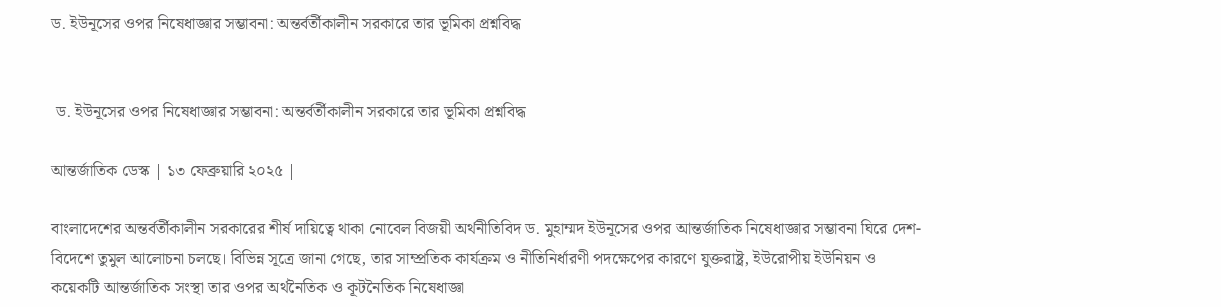ড. ইউনূসের ওপর নিষেধাজ্ঞার সম্ভাবনা: অন্তর্বর্তীকালীন সরকারে তার ভূমিকা প্রশ্নবিদ্ধ


 ড. ইউনূসের ওপর নিষেধাজ্ঞার সম্ভাবনা: অন্তর্বর্তীকালীন সরকারে তার ভূমিকা প্রশ্নবিদ্ধ

আন্তর্জাতিক ডেস্ক | ১৩ ফেব্রুয়ারি ২০২৫ |

বাংলাদেশের অন্তর্বর্তীকালীন সরকারের শীর্ষ দায়িত্বে থাকা নোবেল বিজয়ী অর্থনীতিবিদ ড. মুহাম্মদ ইউনূসের ওপর আন্তর্জাতিক নিষেধাজ্ঞার সম্ভাবনা ঘিরে দেশ-বিদেশে তুমুল আলোচনা চলছে। বিভিন্ন সূত্রে জানা গেছে, তার সাম্প্রতিক কার্যক্রম ও নীতিনির্ধারণী পদক্ষেপের কারণে যুক্তরাষ্ট্র, ইউরোপীয় ইউনিয়ন ও কয়েকটি আন্তর্জাতিক সংস্থা তার ওপর অর্থনৈতিক ও কূটনৈতিক নিষেধাজ্ঞা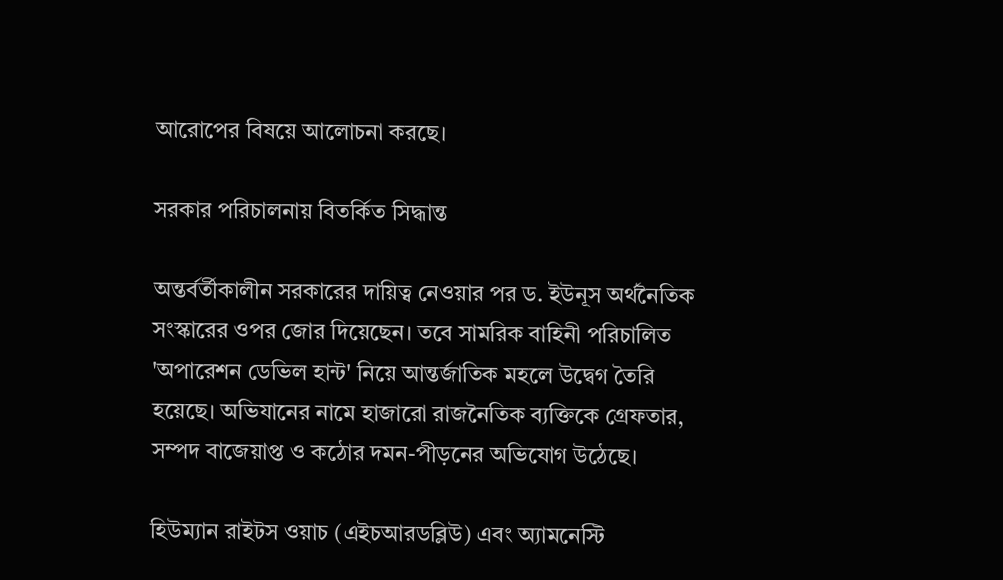আরোপের বিষয়ে আলোচনা করছে।

সরকার পরিচালনায় বিতর্কিত সিদ্ধান্ত

অন্তর্বর্তীকালীন সরকারের দায়িত্ব নেওয়ার পর ড. ইউনূস অর্থনৈতিক সংস্কারের ওপর জোর দিয়েছেন। তবে সামরিক বাহিনী পরিচালিত 'অপারেশন ডেভিল হান্ট' নিয়ে আন্তর্জাতিক মহলে উদ্বেগ তৈরি হয়েছে। অভিযানের নামে হাজারো রাজনৈতিক ব্যক্তিকে গ্রেফতার, সম্পদ বাজেয়াপ্ত ও কঠোর দমন-পীড়নের অভিযোগ উঠেছে।

হিউম্যান রাইটস ওয়াচ (এইচআরডব্লিউ) এবং অ্যামনেস্টি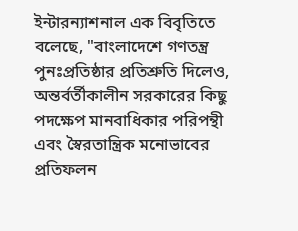ইন্টারন্যাশনাল এক বিবৃতিতে বলেছে, "বাংলাদেশে গণতন্ত্র পুনঃপ্রতিষ্ঠার প্রতিশ্রুতি দিলেও, অন্তর্বর্তীকালীন সরকারের কিছু পদক্ষেপ মানবাধিকার পরিপন্থী এবং স্বৈরতান্ত্রিক মনোভাবের প্রতিফলন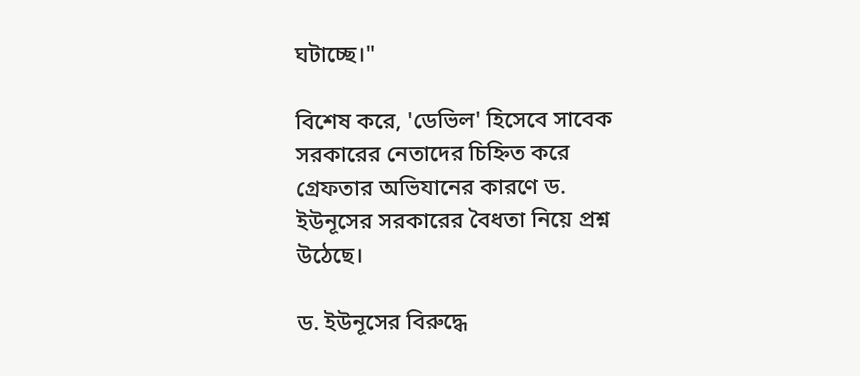ঘটাচ্ছে।"

বিশেষ করে, 'ডেভিল' হিসেবে সাবেক সরকারের নেতাদের চিহ্নিত করে গ্রেফতার অভিযানের কারণে ড. ইউনূসের সরকারের বৈধতা নিয়ে প্রশ্ন উঠেছে।

ড. ইউনূসের বিরুদ্ধে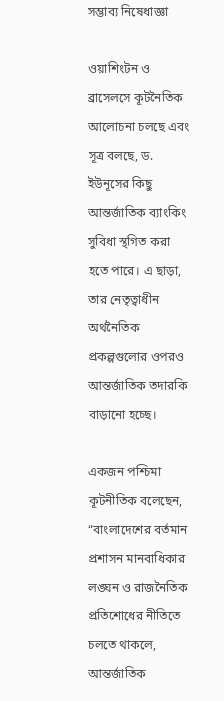সম্ভাব্য নিষেধাজ্ঞা

ওয়াশিংটন ও ব্রাসেলসে কূটনৈতিক আলোচনা চলছে এবং সূত্র বলছে, ড. ইউনূসের কিছু আন্তর্জাতিক ব্যাংকিং সুবিধা স্থগিত করা হতে পারে। এ ছাড়া, তার নেতৃত্বাধীন অর্থনৈতিক প্রকল্পগুলোর ওপরও আন্তর্জাতিক তদারকি বাড়ানো হচ্ছে।

একজন পশ্চিমা কূটনীতিক বলেছেন, “বাংলাদেশের বর্তমান প্রশাসন মানবাধিকার লঙ্ঘন ও রাজনৈতিক প্রতিশোধের নীতিতে চলতে থাকলে, আন্তর্জাতিক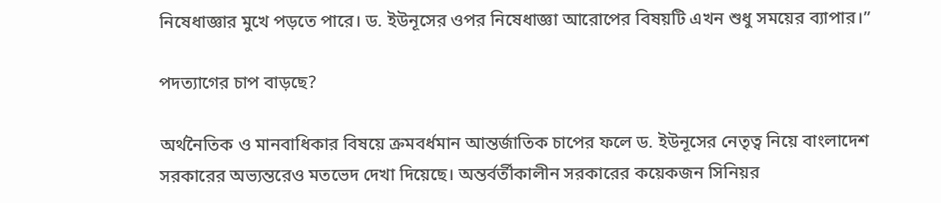নিষেধাজ্ঞার মুখে পড়তে পারে। ড. ইউনূসের ওপর নিষেধাজ্ঞা আরোপের বিষয়টি এখন শুধু সময়ের ব্যাপার।”

পদত্যাগের চাপ বাড়ছে?

অর্থনৈতিক ও মানবাধিকার বিষয়ে ক্রমবর্ধমান আন্তর্জাতিক চাপের ফলে ড. ইউনূসের নেতৃত্ব নিয়ে বাংলাদেশ সরকারের অভ্যন্তরেও মতভেদ দেখা দিয়েছে। অন্তর্বর্তীকালীন সরকারের কয়েকজন সিনিয়র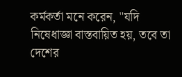কর্মকর্তা মনে করেন, "যদি নিষেধাজ্ঞা বাস্তবায়িত হয়, তবে তা দেশের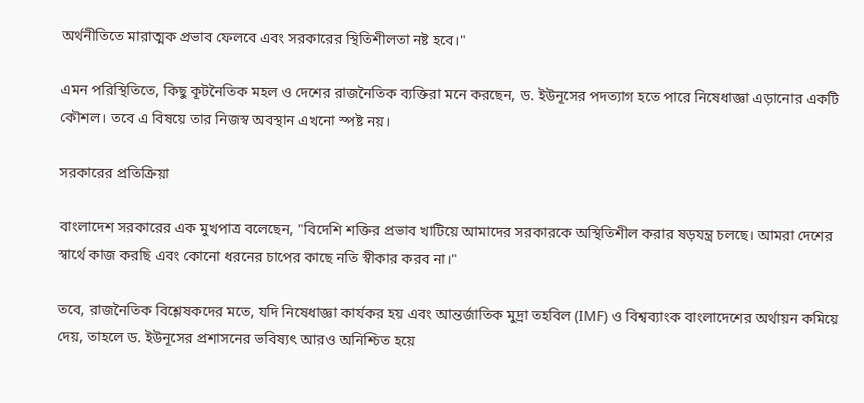অর্থনীতিতে মারাত্মক প্রভাব ফেলবে এবং সরকারের স্থিতিশীলতা নষ্ট হবে।"

এমন পরিস্থিতিতে, কিছু কূটনৈতিক মহল ও দেশের রাজনৈতিক ব্যক্তিরা মনে করছেন, ড. ইউনূসের পদত্যাগ হতে পারে নিষেধাজ্ঞা এড়ানোর একটি কৌশল। তবে এ বিষয়ে তার নিজস্ব অবস্থান এখনো স্পষ্ট নয়।

সরকারের প্রতিক্রিয়া

বাংলাদেশ সরকারের এক মুখপাত্র বলেছেন, "বিদেশি শক্তির প্রভাব খাটিয়ে আমাদের সরকারকে অস্থিতিশীল করার ষড়যন্ত্র চলছে। আমরা দেশের স্বার্থে কাজ করছি এবং কোনো ধরনের চাপের কাছে নতি স্বীকার করব না।"

তবে, রাজনৈতিক বিশ্লেষকদের মতে, যদি নিষেধাজ্ঞা কার্যকর হয় এবং আন্তর্জাতিক মুদ্রা তহবিল (IMF) ও বিশ্বব্যাংক বাংলাদেশের অর্থায়ন কমিয়ে দেয়, তাহলে ড. ইউনূসের প্রশাসনের ভবিষ্যৎ আরও অনিশ্চিত হয়ে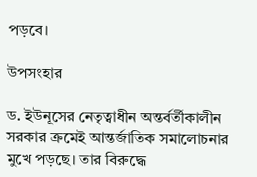পড়বে।

উপসংহার

ড. ইউনূসের নেতৃত্বাধীন অন্তর্বর্তীকালীন সরকার ক্রমেই আন্তর্জাতিক সমালোচনার মুখে পড়ছে। তার বিরুদ্ধে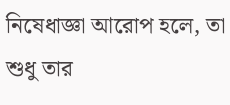নিষেধাজ্ঞা আরোপ হলে, তা শুধু তার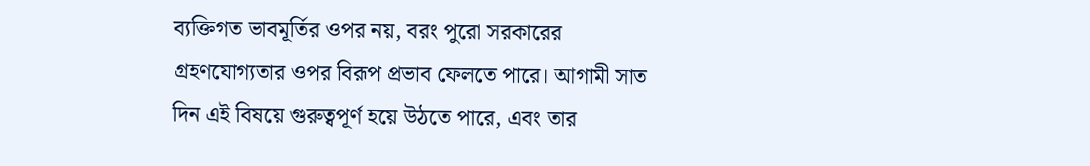ব্যক্তিগত ভাবমূর্তির ওপর নয়, বরং পুরো সরকারের গ্রহণযোগ্যতার ওপর বিরূপ প্রভাব ফেলতে পারে। আগামী সাত দিন এই বিষয়ে গুরুত্বপূর্ণ হয়ে উঠতে পারে, এবং তার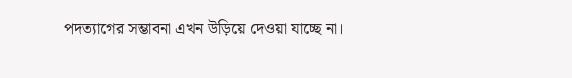পদত্যাগের সম্ভাবনা এখন উড়িয়ে দেওয়া যাচ্ছে না।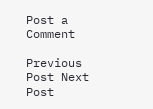Post a Comment

Previous Post Next Post